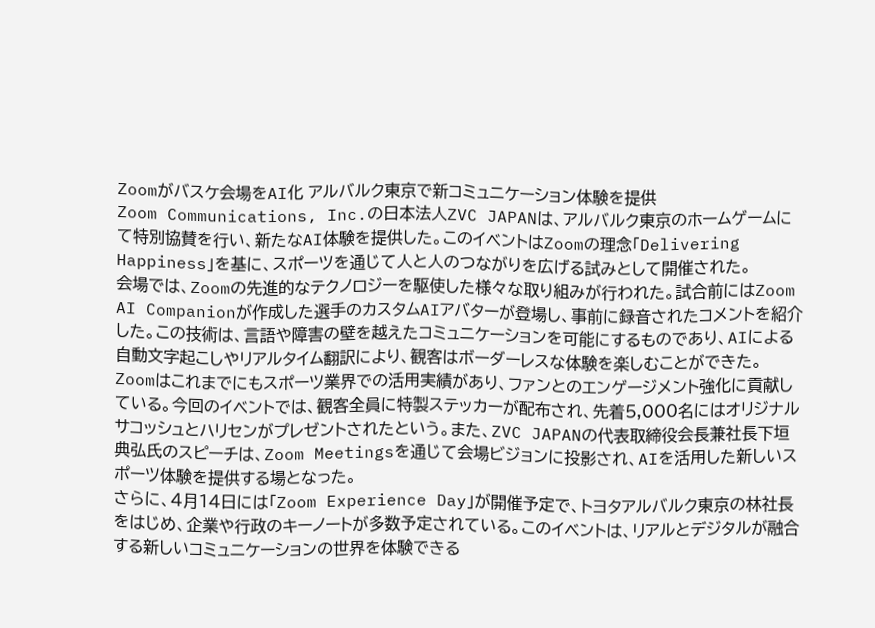Zoomがバスケ会場をAI化 アルバルク東京で新コミュニケーション体験を提供
Zoom Communications, Inc.の日本法人ZVC JAPANは、アルバルク東京のホームゲームにて特別協賛を行い、新たなAI体験を提供した。このイベントはZoomの理念「Delivering Happiness」を基に、スポーツを通じて人と人のつながりを広げる試みとして開催された。
会場では、Zoomの先進的なテクノロジーを駆使した様々な取り組みが行われた。試合前にはZoom AI Companionが作成した選手のカスタムAIアバターが登場し、事前に録音されたコメントを紹介した。この技術は、言語や障害の壁を越えたコミュニケーションを可能にするものであり、AIによる自動文字起こしやリアルタイム翻訳により、観客はボーダーレスな体験を楽しむことができた。
Zoomはこれまでにもスポーツ業界での活用実績があり、ファンとのエンゲージメント強化に貢献している。今回のイベントでは、観客全員に特製ステッカーが配布され、先着5,000名にはオリジナルサコッシュとハリセンがプレゼントされたという。また、ZVC JAPANの代表取締役会長兼社長下垣典弘氏のスピーチは、Zoom Meetingsを通じて会場ビジョンに投影され、AIを活用した新しいスポーツ体験を提供する場となった。
さらに、4月14日には「Zoom Experience Day」が開催予定で、トヨタアルバルク東京の林社長をはじめ、企業や行政のキーノートが多数予定されている。このイベントは、リアルとデジタルが融合する新しいコミュニケーションの世界を体験できる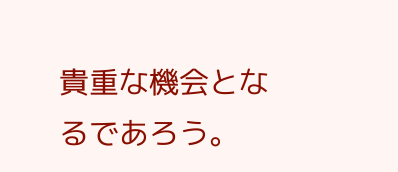貴重な機会となるであろう。